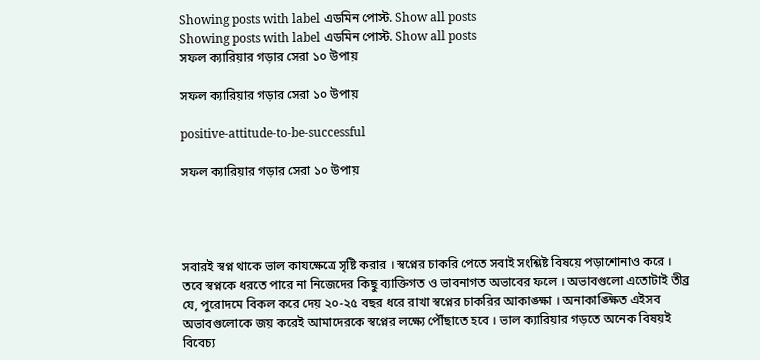Showing posts with label এডমিন পোস্ট. Show all posts
Showing posts with label এডমিন পোস্ট. Show all posts
সফল ক্যারিয়ার গড়ার সেরা ১০ উপায়

সফল ক্যারিয়ার গড়ার সেরা ১০ উপায়

positive-attitude-to-be-successful

সফল ক্যারিয়ার গড়ার সেরা ১০ উপায়




সবারই স্বপ্ন থাকে ভাল কাযক্ষেত্রে সৃষ্টি করার । স্বপ্নের চাকরি পেতে সবাই সংশ্লিষ্ট বিষয়ে পড়াশোনাও করে । তবে স্বপ্নকে ধরতে পারে না নিজেদের কিছু ব্যাক্তিগত ও ভাবনাগত অভাবের ফলে । অভাবগুলো এতোটাই তীব্র যে, পুরোদমে বিকল করে দেয় ২০-২৫ বছর ধরে রাখা স্বপ্নের চাকরির আকাঙ্ক্ষা । অনাকাঙ্ক্ষিত এইসব অভাবগুলোকে জয় করেই আমাদেরকে স্বপ্নের লক্ষ্যে পৌঁছাতে হবে । ভাল ক্যারিয়ার গড়তে অনেক বিষয়ই বিবেচ্য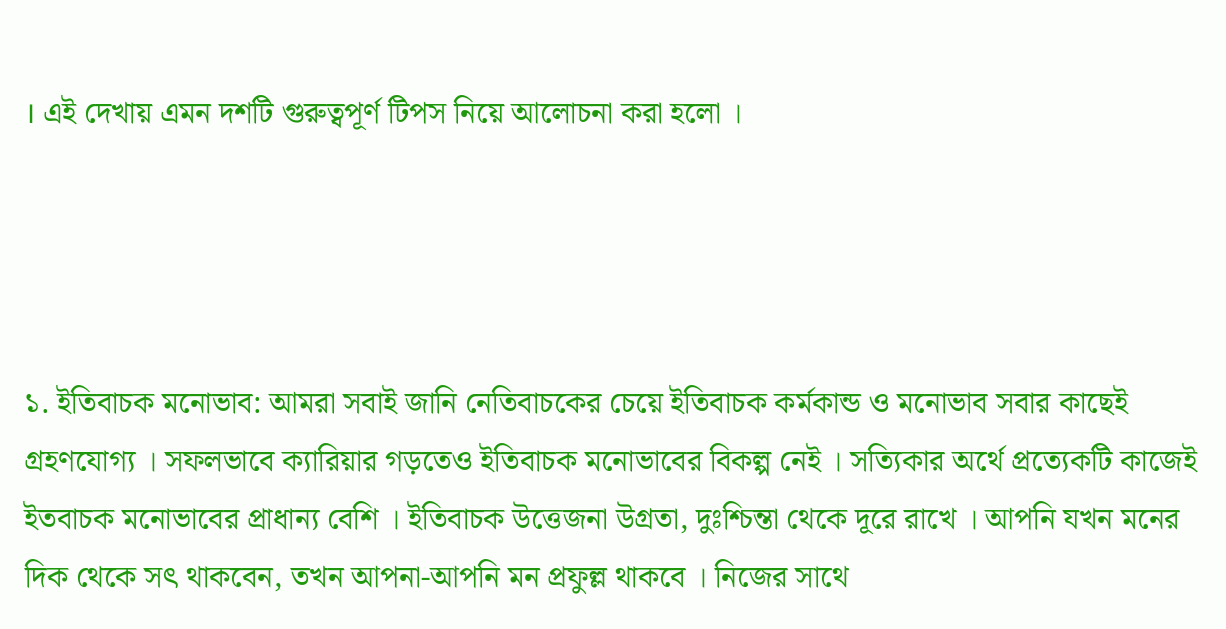। এই দেখায় এমন দশটি গুরুত্বপূর্ণ টিপস নিয়ে আলোচনা করা হলো ।




১. ইতিবাচক মনোভাব: আমরা সবাই জানি নেতিবাচকের চেয়ে ইতিবাচক কর্মকান্ড ও মনোভাব সবার কাছেই গ্রহণযোগ্য । সফলভাবে ক্যারিয়ার গড়তেও ইতিবাচক মনোভাবের বিকল্প নেই । সত্যিকার অর্থে প্রত্যেকটি কাজেই ইতবাচক মনোভাবের প্রাধান্য বেশি । ইতিবাচক উত্তেজনা উগ্রতা, দুঃশ্চিন্তা থেকে দূরে রাখে । আপনি যখন মনের দিক থেকে সৎ থাকবেন, তখন আপনা-আপনি মন প্রফুল্ল থাকবে । নিজের সাথে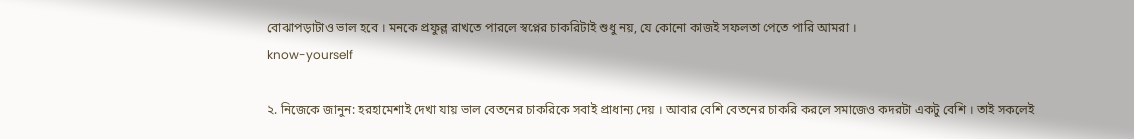বোঝাপড়াটাও ভাল হবে । মনকে প্রফুল্ল রাখতে পারলে স্বপ্নের চাকরিটাই শুধু নয়, যে কোনো কাজই সফলতা পেতে পারি আমরা ।
know-yourself

২. নিজেকে জানুন: হরহামেশাই দেখা যায় ভাল বেতনের চাকরিকে সবাই প্রাধান্য দেয় । আবার বেশি বেতনের চাকরি করলে সমাজেও কদরটা একটু বেশি । তাই সকলেই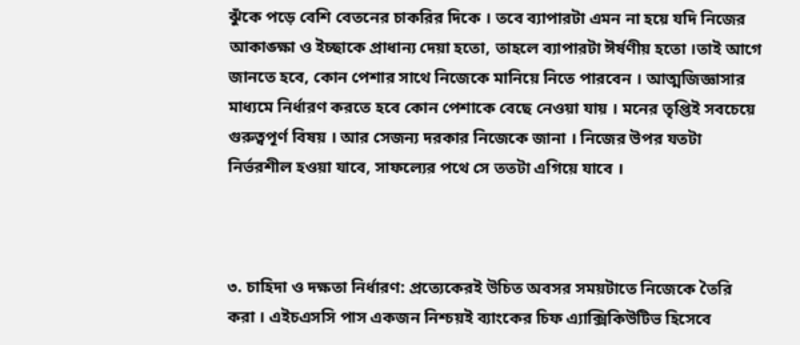ঝুঁকে পড়ে বেশি বেতনের চাকরির দিকে । তবে ব্যাপারটা এমন না হয়ে যদি নিজের আকাঙ্ক্ষা ও ইচ্ছাকে প্রাধান্য দেয়া হতো, তাহলে ব্যাপারটা ঈর্ষণীয় হতো ।তাই আগে জানতে হবে, কোন পেশার সাথে নিজেকে মানিয়ে নিতে পারবেন । আত্মজিজ্ঞাসার মাধ্যমে নির্ধারণ করতে হবে কোন পেশাকে বেছে নেওয়া যায় । মনের তৃপ্তিই সবচেয়ে গুরুত্বপূর্ণ বিষয় । আর সেজন্য দরকার নিজেকে জানা । নিজের উপর যতটা নির্ভরশীল হওয়া যাবে, সাফল্যের পথে সে ততটা এগিয়ে যাবে ।



৩. চাহিদা ও দক্ষতা নির্ধারণ: প্রত্যেকেরই উচিত অবসর সময়টাতে নিজেকে তৈরি করা । এইচএসসি পাস একজন নিশ্চয়ই ব্যাংকের চিফ এ্যাক্সিকিউটিভ হিসেবে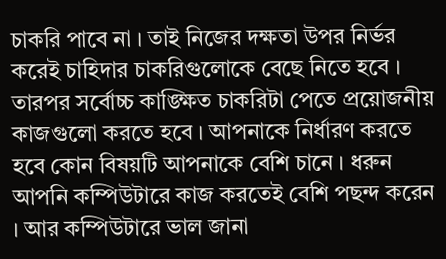চাকরি পাবে না । তাই নিজের দক্ষতা উপর নির্ভর করেই চাহিদার চাকরিগুলোকে বেছে নিতে হবে । তারপর সর্বোচ্চ কাঙ্ক্ষিত চাকরিটা পেতে প্রয়োজনীয় কাজগুলো করতে হবে । আপনাকে নির্ধারণ করতে হবে কোন বিষয়টি আপনাকে বেশি চানে । ধরুন আপনি কম্পিউটারে কাজ করতেই বেশি পছন্দ করেন । আর কম্পিউটারে ভাল জানা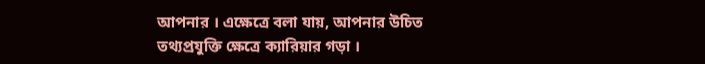আপনার । এক্ষেত্রে বলা যায়, আপনার উচিত তথ্যপ্রযুক্তি ক্ষেত্রে ক্যারিয়ার গড়া ।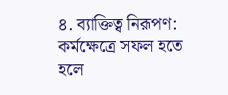৪. ব্যাক্তিত্ব নিরূপণ: কর্মক্ষেত্রে সফল হতে হলে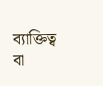ব্যাক্তিত্ব বা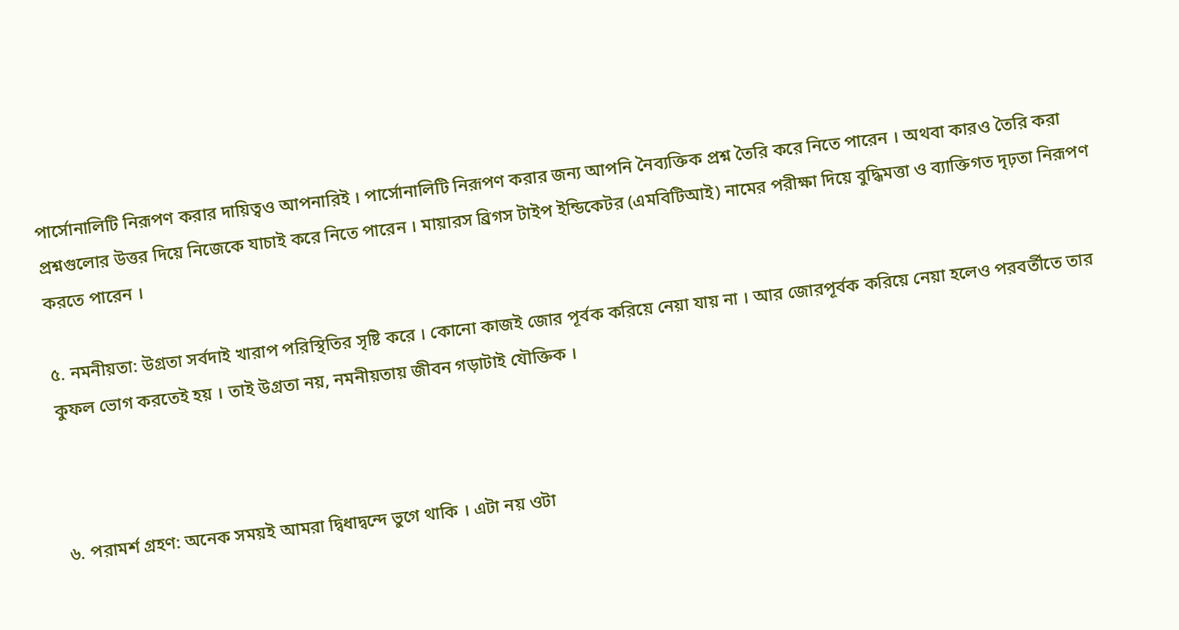পার্সোনালিটি নিরূপণ করার দায়িত্বও আপনারিই । পার্সোনালিটি নিরূপণ করার জন্য আপনি নৈব্যক্তিক প্রশ্ন তৈরি করে নিতে পারেন । অথবা কারও তৈরি করা প্রশ্নগুলোর উত্তর দিয়ে নিজেকে যাচাই করে নিতে পারেন । মায়ারস ব্রিগস টাইপ ইন্ডিকেটর (এমবিটিআই) নামের পরীক্ষা দিয়ে বুদ্ধিমত্তা ও ব্যাক্তিগত দৃঢ়তা নিরূপণ করতে পারেন ।

৫. নমনীয়তা: উগ্রতা সর্বদাই খারাপ পরিস্থিতির সৃষ্টি করে । কোনো কাজই জোর পূর্বক করিয়ে নেয়া যায় না । আর জোরপূর্বক করিয়ে নেয়া হলেও পরবর্তীতে তার কুফল ভোগ করতেই হয় । তাই উগ্রতা নয়, নমনীয়তায় জীবন গড়াটাই যৌক্তিক ।



৬. পরামর্শ গ্রহণ: অনেক সময়ই আমরা দ্বিধাদ্বন্দে ভুগে থাকি । এটা নয় ওটা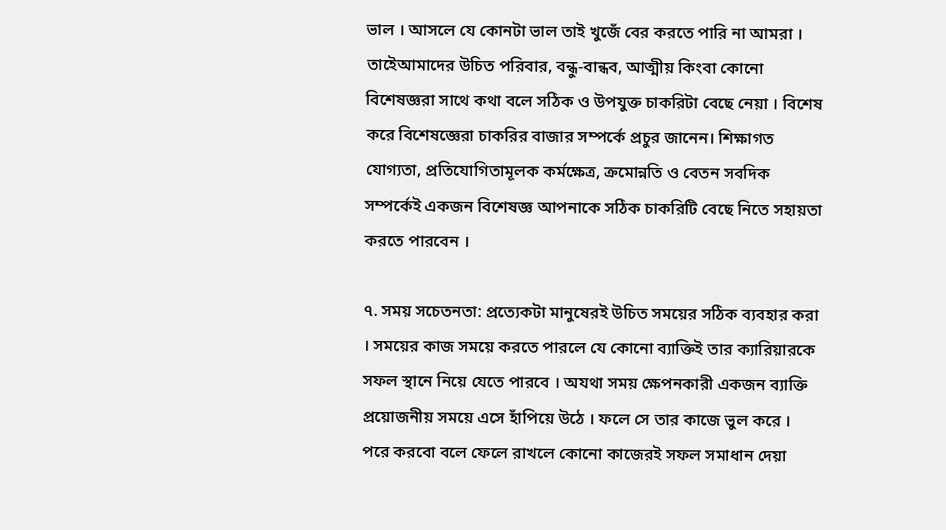ভাল । আসলে যে কোনটা ভাল তাই খুজেঁ বের করতে পারি না আমরা । তাইেআমাদের উচিত পরিবার, বন্ধু-বান্ধব, আত্মীয় কিংবা কোনো বিশেষজ্ঞরা সাথে কথা বলে সঠিক ও উপযুক্ত চাকরিটা বেছে নেয়া । বিশেষ করে বিশেষজ্ঞেরা চাকরির বাজার সম্পর্কে প্রচুর জানেন। শিক্ষাগত যোগ্যতা, প্রতিযোগিতামূলক কর্মক্ষেত্র, ক্রমোন্নতি ও বেতন সবদিক সম্পর্কেই একজন বিশেষজ্ঞ আপনাকে সঠিক চাকরিটি বেছে নিতে সহায়তা করতে পারবেন ।

৭. সময় সচেতনতা: প্রত্যেকটা মানুষেরই উচিত সময়ের সঠিক ব্যবহার করা । সময়ের কাজ সময়ে করতে পারলে যে কোনো ব্যাক্তিই তার ক্যারিয়ারকে সফল স্থানে নিয়ে যেতে পারবে । অযথা সময় ক্ষেপনকারী একজন ব্যাক্তি প্রয়োজনীয় সময়ে এসে হাঁপিয়ে উঠে । ফলে সে তার কাজে ভুল করে । পরে করবো বলে ফেলে রাখলে কোনো কাজেরই সফল সমাধান দেয়া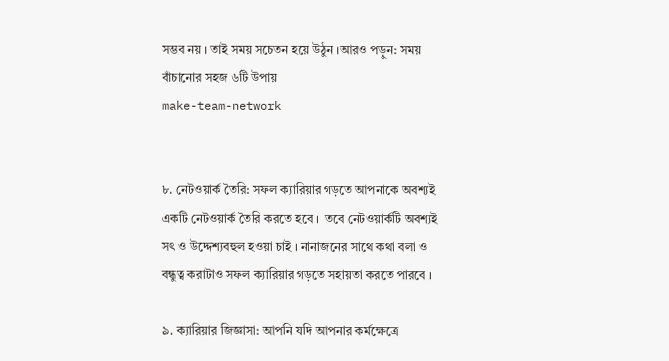সম্ভব নয় । তাই সময় সচেতন হয়ে উঠুন ।আরও পড়ুন: সময় বাঁচানোর সহজ ৬টি উপায়
make-team-network


৮. নেটওয়ার্ক তৈরি: সফল ক্যারিয়ার গড়তে আপনাকে অবশ্যই একটি নেটওয়ার্ক তৈরি করতে হবে ।  তবে নেটওয়ার্কটি অবশ্যই সৎ ও উদ্দেশ্যবহুল হওয়া চাই । নানাজনের সাথে কথা বলা ও বন্ধুত্ব করাটাও সফল ক্যারিয়ার গড়তে সহায়তা করতে পারবে ।

৯. ক্যারিয়ার জিজ্ঞাসা: আপনি যদি আপনার কর্মক্ষেত্রে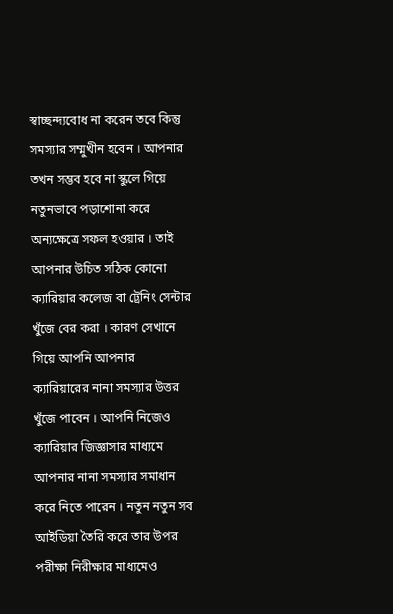স্বাচ্ছন্দ্যবোধ না করেন তবে কিন্তু সমস্যার সম্মুখীন হবেন । আপনার তখন সম্ভব হবে না স্কুলে গিয়ে নতুনভাবে পড়াশোনা করে অন্যক্ষেত্রে সফল হওয়ার । তাই আপনার উচিত সঠিক কোনো ক্যারিয়ার কলেজ বা ট্রেনিং সেন্টার খুঁজে বের করা । কারণ সেখানে গিয়ে আপনি আপনার ক্যারিয়ারের নানা সমস্যার উত্তর খুঁজে পাবেন । আপনি নিজেও ক্যারিয়ার জিজ্ঞাসার মাধ্যমে আপনার নানা সমস্যার সমাধান করে নিতে পারেন । নতুন নতুন সব আইডিয়া তৈরি করে তার উপর পরীক্ষা নিরীক্ষার মাধ্যমেও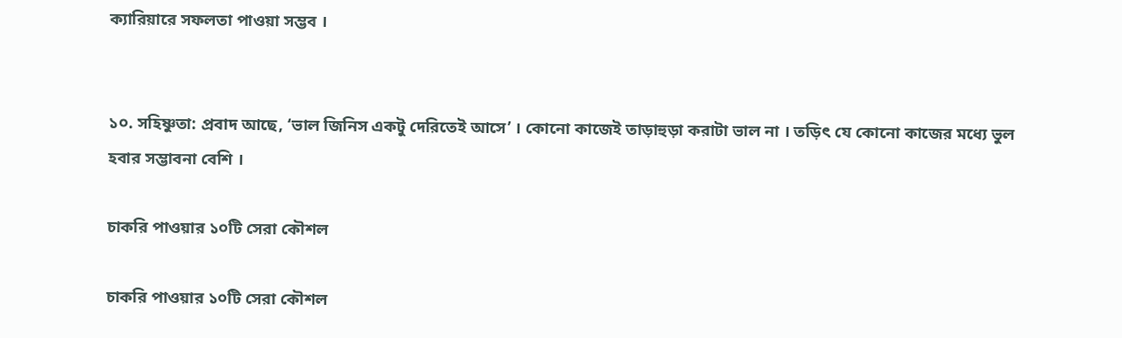ক্যারিয়ারে সফলতা পাওয়া সম্ভব ।


১০. সহিষ্ণুতা: প্রবাদ আছে, ‘ভাল জিনিস একটু দেরিতেই আসে’ । কোনো কাজেই তাড়াহুড়া করাটা ভাল না । তড়িৎ যে কোনো কাজের মধ্যে ভুল হবার সম্ভাবনা বেশি ।

চাকরি পাওয়ার ১০টি সেরা কৌশল

চাকরি পাওয়ার ১০টি সেরা কৌশল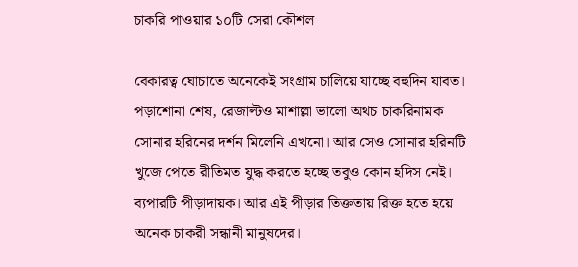চাকরি পাওয়ার ১০টি সেরা কৌশল

বেকারত্ব ঘোচাতে অনেকেই সংগ্রাম চালিয়ে যাচ্ছে বহুদিন যাবত। পড়াশোনা শেষ, রেজাল্টও মাশাল্লা ভালো অথচ চাকরিনামক সোনার হরিনের দর্শন মিলেনি এখনো। আর সেও সোনার হরিনটি খুজে পেতে রীতিমত যুদ্ধ করতে হচ্ছে তবুও কোন হদিস নেই। ব্যপারটি পীড়াদায়ক। আর এই পীড়ার তিক্ততায় রিক্ত হতে হয়ে অনেক চাকরী সন্ধানী মানুষদের।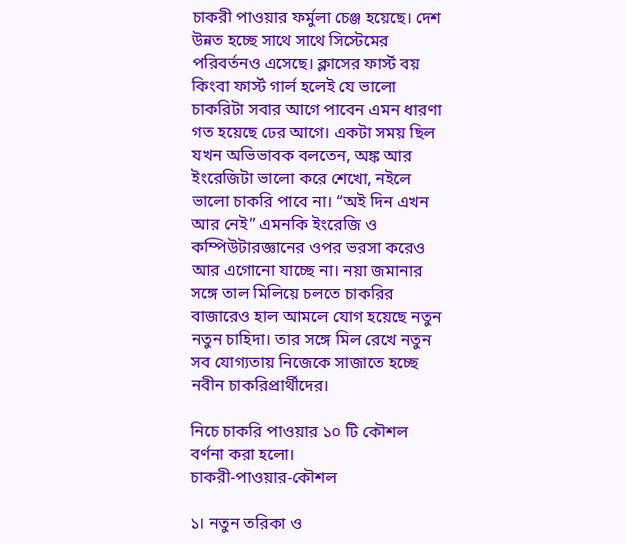চাকরী পাওয়ার ফর্মুলা চেঞ্জ হয়েছে। দেশ উন্নত হচ্ছে সাথে সাথে সিস্টেমের পরিবর্তনও এসেছে। ক্লাসের ফার্স্ট বয় কিংবা ফার্স্ট গার্ল হলেই যে ভালো চাকরিটা সবার আগে পাবেন এমন ধারণা গত হয়েছে ঢের আগে। একটা সময় ছিল যখন অভিভাবক বলতেন, অঙ্ক আর ইংরেজিটা ভালো করে শেখো, নইলে ভালো চাকরি পাবে না। “অই দিন এখন আর নেই” এমনকি ইংরেজি ও কম্পিউটারজ্ঞানের ওপর ভরসা করেও আর এগোনো যাচ্ছে না। নয়া জমানার সঙ্গে তাল মিলিয়ে চলতে চাকরির বাজারেও হাল আমলে যোগ হয়েছে নতুন নতুন চাহিদা। তার সঙ্গে মিল রেখে নতুন সব যোগ্যতায় নিজেকে সাজাতে হচ্ছে নবীন চাকরিপ্রার্থীদের।

নিচে চাকরি পাওয়ার ১০ টি কৌশল বর্ণনা করা হলো।
চাকরী-পাওয়ার-কৌশল

১। নতুন তরিকা ও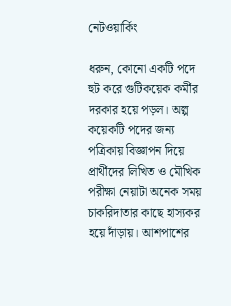নেটওয়ার্কিং

ধরুন, কোনো একটি পদে হুট করে গুটিকয়েক কর্মীর দরকার হয়ে পড়ল। অল্প কয়েকটি পদের জন্য পত্রিকায় বিজ্ঞাপন দিয়ে প্রার্থীদের লিখিত ও মৌখিক পরীক্ষা নেয়াটা অনেক সময় চাকরিদাতার কাছে হাস্যকর হয়ে দাঁড়ায়। আশপাশের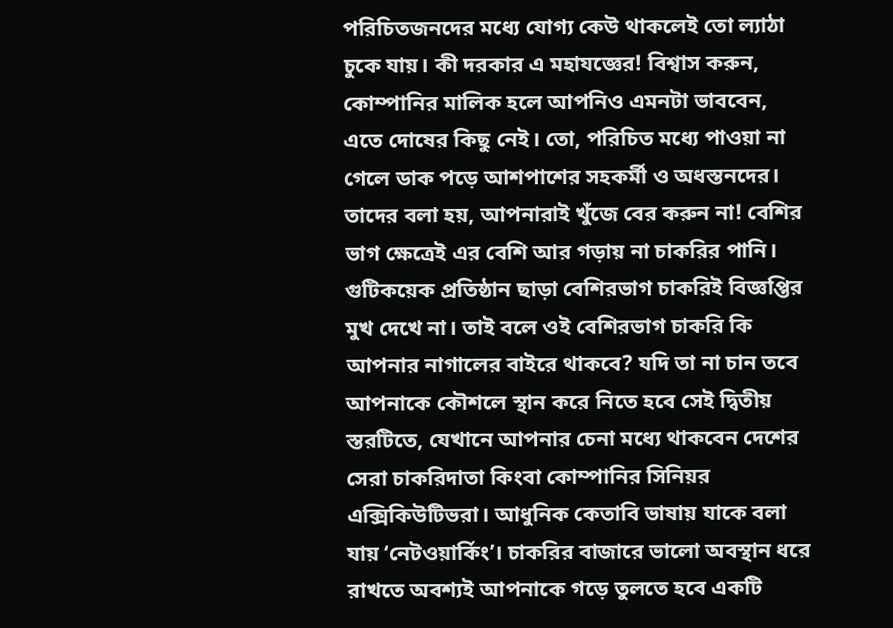পরিচিতজনদের মধ্যে যোগ্য কেউ থাকলেই তো ল্যাঠা চুকে যায়। কী দরকার এ মহাযজ্ঞের! বিশ্বাস করুন, কোম্পানির মালিক হলে আপনিও এমনটা ভাববেন, এতে দোষের কিছু নেই। তো, পরিচিত মধ্যে পাওয়া না গেলে ডাক পড়ে আশপাশের সহকর্মী ও অধস্তনদের। তাদের বলা হয়, আপনারাই খুঁজে বের করুন না! বেশির ভাগ ক্ষেত্রেই এর বেশি আর গড়ায় না চাকরির পানি। গুটিকয়েক প্রতিষ্ঠান ছাড়া বেশিরভাগ চাকরিই বিজ্ঞপ্তির মুখ দেখে না। তাই বলে ওই বেশিরভাগ চাকরি কি আপনার নাগালের বাইরে থাকবে? যদি তা না চান তবে আপনাকে কৌশলে স্থান করে নিতে হবে সেই দ্বিতীয় স্তরটিতে, যেখানে আপনার চেনা মধ্যে থাকবেন দেশের সেরা চাকরিদাতা কিংবা কোম্পানির সিনিয়র এক্সিকিউটিভরা। আধুনিক কেতাবি ভাষায় যাকে বলা যায় ‘নেটওয়ার্কিং’। চাকরির বাজারে ভালো অবস্থান ধরে রাখতে অবশ্যই আপনাকে গড়ে তুলতে হবে একটি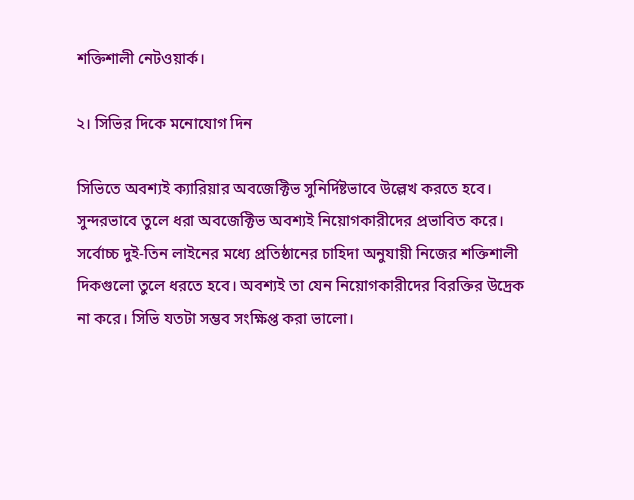শক্তিশালী নেটওয়ার্ক।

২। সিভির দিকে মনোযোগ দিন

সিভিতে অবশ্যই ক্যারিয়ার অবজেক্টিভ সুনির্দিষ্টভাবে উল্লেখ করতে হবে। সুন্দরভাবে তুলে ধরা অবজেক্টিভ অবশ্যই নিয়োগকারীদের প্রভাবিত করে। সর্বোচ্চ দুই-তিন লাইনের মধ্যে প্রতিষ্ঠানের চাহিদা অনুযায়ী নিজের শক্তিশালী দিকগুলো তুলে ধরতে হবে। অবশ্যই তা যেন নিয়োগকারীদের বিরক্তির উদ্রেক না করে। সিভি যতটা সম্ভব সংক্ষিপ্ত করা ভালো।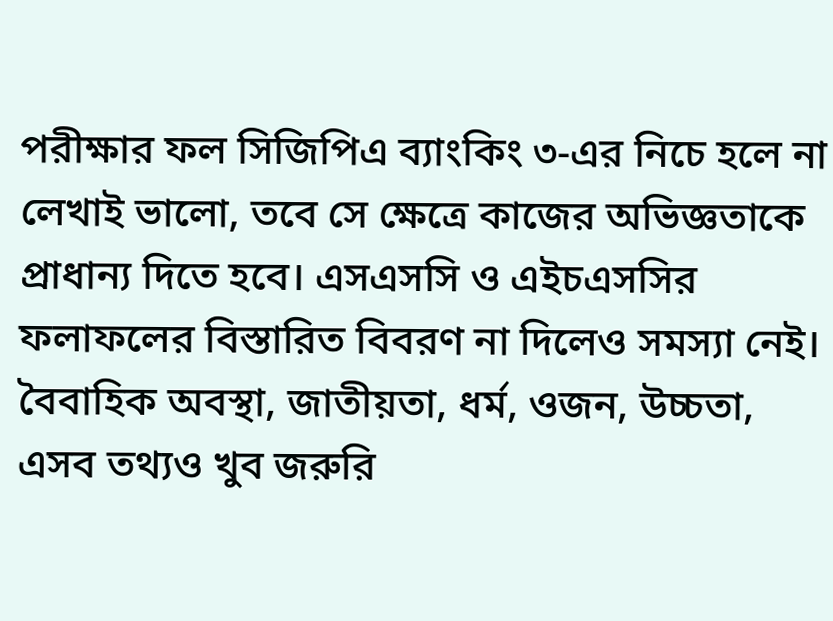পরীক্ষার ফল সিজিপিএ ব্যাংকিং ৩-এর নিচে হলে না লেখাই ভালো, তবে সে ক্ষেত্রে কাজের অভিজ্ঞতাকে প্রাধান্য দিতে হবে। এসএসসি ও এইচএসসির ফলাফলের বিস্তারিত বিবরণ না দিলেও সমস্যা নেই। বৈবাহিক অবস্থা, জাতীয়তা, ধর্ম, ওজন, উচ্চতা, এসব তথ্যও খুব জরুরি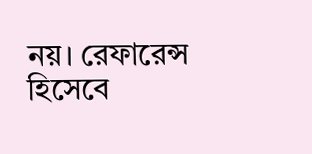নয়। রেফারেন্স হিসেবে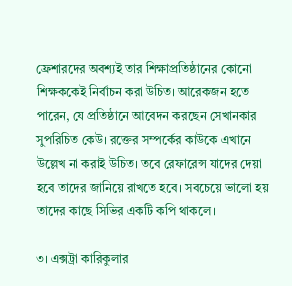ফ্রেশারদের অবশ্যই তার শিক্ষাপ্রতিষ্ঠানের কোনো শিক্ষককেই নির্বাচন করা উচিত। আরেকজন হতে পারেন, যে প্রতিষ্ঠানে আবেদন করছেন সেখানকার সুপরিচিত কেউ। রক্তের সম্পর্কের কাউকে এখানে উল্লেখ না করাই উচিত। তবে রেফারেন্স যাদের দেয়া হবে তাদের জানিয়ে রাখতে হবে। সবচেয়ে ভালো হয় তাদের কাছে সিভির একটি কপি থাকলে।

৩। এক্সট্রা কারিকুলার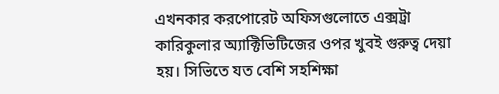এখনকার করপোরেট অফিসগুলোতে এক্সট্রা কারিকুলার অ্যাক্টিভিটিজের ওপর খুবই গুরুত্ব দেয়া হয়। সিভিতে যত বেশি সহশিক্ষা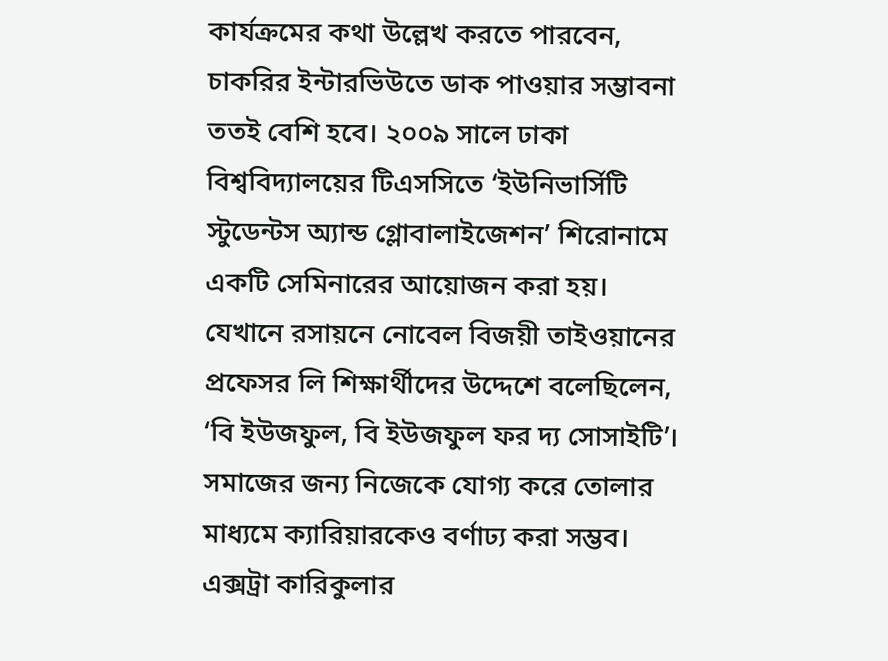কার্যক্রমের কথা উল্লেখ করতে পারবেন, চাকরির ইন্টারভিউতে ডাক পাওয়ার সম্ভাবনা ততই বেশি হবে। ২০০৯ সালে ঢাকা বিশ্ববিদ্যালয়ের টিএসসিতে ‘ইউনিভার্সিটি স্টুডেন্টস অ্যান্ড গ্লোবালাইজেশন’ শিরোনামে একটি সেমিনারের আয়োজন করা হয়। যেখানে রসায়নে নোবেল বিজয়ী তাইওয়ানের প্রফেসর লি শিক্ষার্থীদের উদ্দেশে বলেছিলেন, ‘বি ইউজফুল, বি ইউজফুল ফর দ্য সোসাইটি’। সমাজের জন্য নিজেকে যোগ্য করে তোলার মাধ্যমে ক্যারিয়ারকেও বর্ণাঢ্য করা সম্ভব। এক্সট্রা কারিকুলার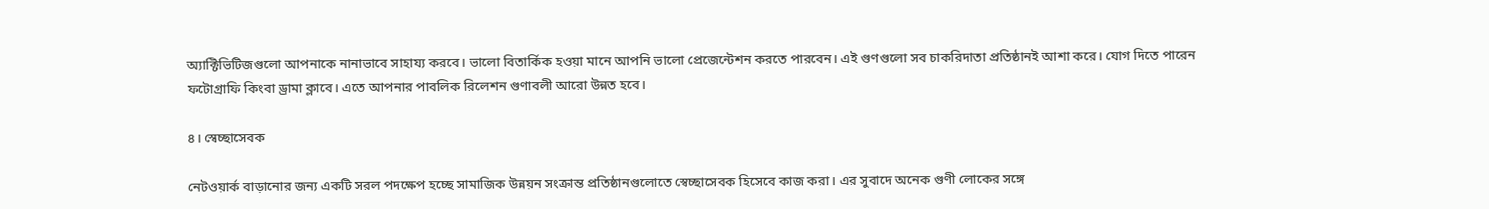অ্যাক্টিভিটিজগুলো আপনাকে নানাভাবে সাহায্য করবে। ভালো বিতার্কিক হওয়া মানে আপনি ভালো প্রেজেন্টেশন করতে পারবেন। এই গুণগুলো সব চাকরিদাতা প্রতিষ্ঠানই আশা করে। যোগ দিতে পারেন ফটোগ্রাফি কিংবা ড্রামা ক্লাবে। এতে আপনার পাবলিক রিলেশন গুণাবলী আরো উন্নত হবে।

৪। স্বেচ্ছাসেবক

নেটওয়ার্ক বাড়ানোর জন্য একটি সরল পদক্ষেপ হচ্ছে সামাজিক উন্নয়ন সংক্রান্ত প্রতিষ্ঠানগুলোতে স্বেচ্ছাসেবক হিসেবে কাজ করা। এর সুবাদে অনেক গুণী লোকের সঙ্গে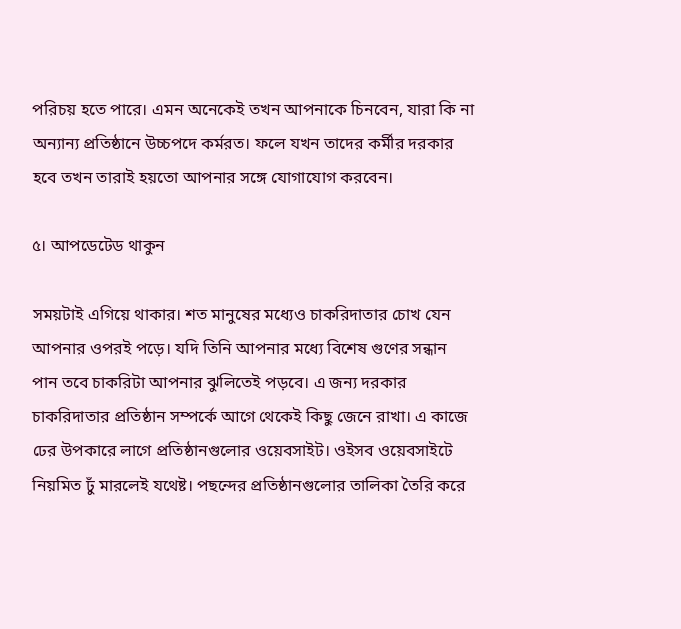পরিচয় হতে পারে। এমন অনেকেই তখন আপনাকে চিনবেন, যারা কি না অন্যান্য প্রতিষ্ঠানে উচ্চপদে কর্মরত। ফলে যখন তাদের কর্মীর দরকার হবে তখন তারাই হয়তো আপনার সঙ্গে যোগাযোগ করবেন।

৫। আপডেটেড থাকুন

সময়টাই এগিয়ে থাকার। শত মানুষের মধ্যেও চাকরিদাতার চোখ যেন আপনার ওপরই পড়ে। যদি তিনি আপনার মধ্যে বিশেষ গুণের সন্ধান পান তবে চাকরিটা আপনার ঝুলিতেই পড়বে। এ জন্য দরকার চাকরিদাতার প্রতিষ্ঠান সম্পর্কে আগে থেকেই কিছু জেনে রাখা। এ কাজে ঢের উপকারে লাগে প্রতিষ্ঠানগুলোর ওয়েবসাইট। ওইসব ওয়েবসাইটে নিয়মিত ঢুঁ মারলেই যথেষ্ট। পছন্দের প্রতিষ্ঠানগুলোর তালিকা তৈরি করে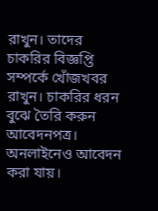রাখুন। তাদের চাকরির বিজ্ঞপ্তি সম্পর্কে খোঁজখবর রাখুন। চাকরির ধরন বুঝে তৈরি করুন আবেদনপত্র। অনলাইনেও আবেদন করা যায়।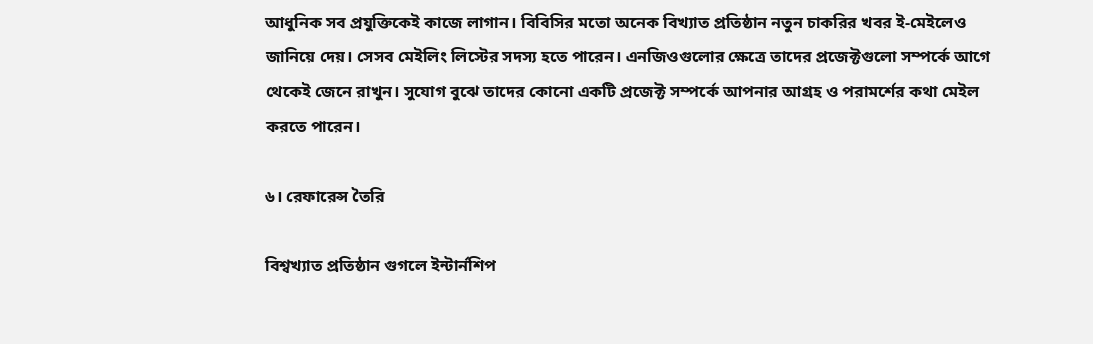আধুনিক সব প্রযুক্তিকেই কাজে লাগান। বিবিসির মতো অনেক বিখ্যাত প্রতিষ্ঠান নতুন চাকরির খবর ই-মেইলেও জানিয়ে দেয়। সেসব মেইলিং লিস্টের সদস্য হতে পারেন। এনজিওগুলোর ক্ষেত্রে তাদের প্রজেক্টগুলো সম্পর্কে আগে থেকেই জেনে রাখুন। সুযোগ বুঝে তাদের কোনো একটি প্রজেক্ট সম্পর্কে আপনার আগ্রহ ও পরামর্শের কথা মেইল করতে পারেন।

৬। রেফারেন্স তৈরি

বিশ্বখ্যাত প্রতিষ্ঠান গুগলে ইন্টার্নশিপ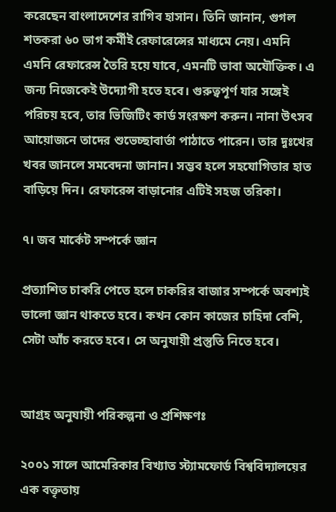করেছেন বাংলাদেশের রাগিব হাসান। তিনি জানান, গুগল শতকরা ৬০ ভাগ কর্মীই রেফারেন্সের মাধ্যমে নেয়। এমনি এমনি রেফারেন্স তৈরি হয়ে যাবে, এমনটি ভাবা অযৌক্তিক। এ জন্য নিজেকেই উদ্যোগী হতে হবে। গুরুত্বপূর্ণ যার সঙ্গেই পরিচয় হবে, তার ভিজিটিং কার্ড সংরক্ষণ করুন। নানা উৎসব আয়োজনে তাদের শুভেচ্ছাবার্তা পাঠাতে পারেন। তার দুঃখের খবর জানলে সমবেদনা জানান। সম্ভব হলে সহযোগিতার হাত বাড়িয়ে দিন। রেফারেন্স বাড়ানোর এটিই সহজ তরিকা।

৭। জব মার্কেট সম্পর্কে জ্ঞান

প্রত্যাশিত চাকরি পেতে হলে চাকরির বাজার সম্পর্কে অবশ্যই ভালো জ্ঞান থাকতে হবে। কখন কোন কাজের চাহিদা বেশি, সেটা আঁচ করতে হবে। সে অনুযায়ী প্রস্তুতি নিতে হবে।


আগ্রহ অনুযায়ী পরিকল্পনা ও প্রশিক্ষণঃ

২০০১ সালে আমেরিকার বিখ্যাত স্ট্যামফোর্ড বিশ্ববিদ্যালয়ের এক বক্তৃতায়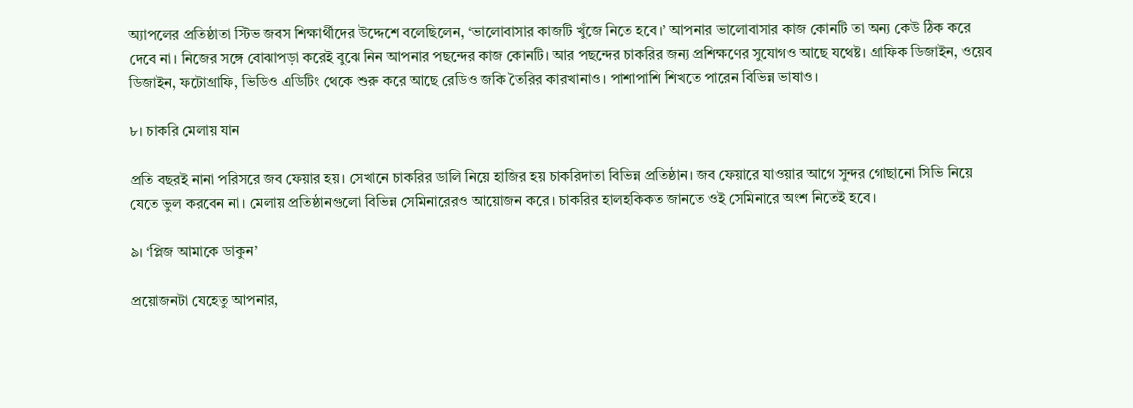অ্যাপলের প্রতিষ্ঠাতা স্টিভ জবস শিক্ষার্থীদের উদ্দেশে বলেছিলেন, ‘ভালোবাসার কাজটি খুঁজে নিতে হবে।’ আপনার ভালোবাসার কাজ কোনটি তা অন্য কেউ ঠিক করে দেবে না। নিজের সঙ্গে বোঝাপড়া করেই বুঝে নিন আপনার পছন্দের কাজ কোনটি। আর পছন্দের চাকরির জন্য প্রশিক্ষণের সুযোগও আছে যথেষ্ট। গ্রাফিক ডিজাইন, ওয়েব ডিজাইন, ফটোগ্রাফি, ভিডিও এডিটিং থেকে শুরু করে আছে রেডিও জকি তৈরির কারখানাও। পাশাপাশি শিখতে পারেন বিভিন্ন ভাষাও।

৮। চাকরি মেলায় যান

প্রতি বছরই নানা পরিসরে জব ফেয়ার হয়। সেখানে চাকরির ডালি নিয়ে হাজির হয় চাকরিদাতা বিভিন্ন প্রতিষ্ঠান। জব ফেয়ারে যাওয়ার আগে সুন্দর গোছানো সিভি নিয়ে যেতে ভুল করবেন না। মেলায় প্রতিষ্ঠানগুলো বিভিন্ন সেমিনারেরও আয়োজন করে। চাকরির হালহকিকত জানতে ওই সেমিনারে অংশ নিতেই হবে।

৯। ‘প্লিজ আমাকে ডাকুন’

প্রয়োজনটা যেহেতু আপনার,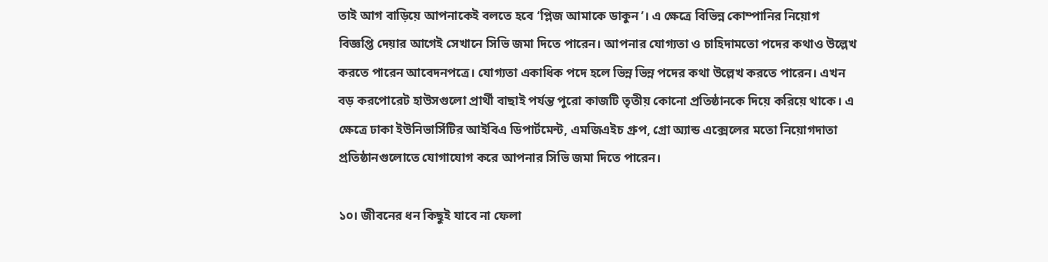তাই আগ বাড়িয়ে আপনাকেই বলতে হবে ‘প্লিজ আমাকে ডাকুন’। এ ক্ষেত্রে বিভিন্ন কোম্পানির নিয়োগ বিজ্ঞপ্তি দেয়ার আগেই সেখানে সিভি জমা দিতে পারেন। আপনার যোগ্যতা ও চাহিদামতো পদের কথাও উল্লেখ করতে পারেন আবেদনপত্রে। যোগ্যতা একাধিক পদে হলে ভিন্ন ভিন্ন পদের কথা উল্লেখ করতে পারেন। এখন বড় করপোরেট হাউসগুলো প্রার্থী বাছাই পর্যন্ত পুরো কাজটি তৃতীয় কোনো প্রতিষ্ঠানকে দিয়ে করিয়ে থাকে। এ ক্ষেত্রে ঢাকা ইউনিভার্সিটির আইবিএ ডিপার্টমেন্ট, এমজিএইচ গ্রুপ, গ্রো অ্যান্ড এক্সেলের মতো নিয়োগদাতা প্রতিষ্ঠানগুলোতে যোগাযোগ করে আপনার সিভি জমা দিতে পারেন।

১০। জীবনের ধন কিছুই যাবে না ফেলা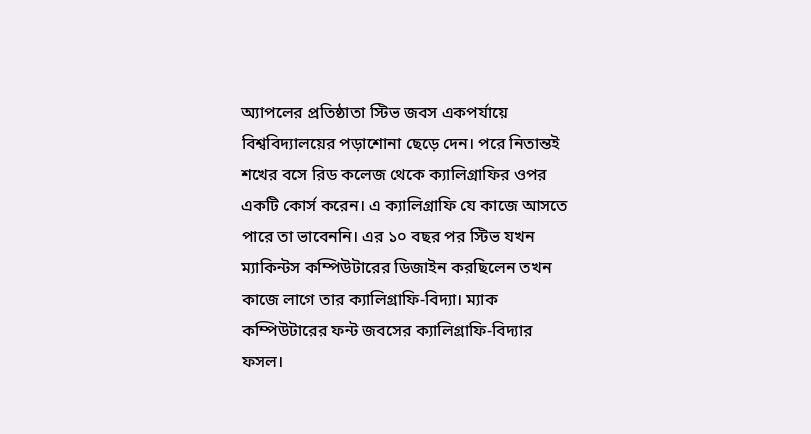অ্যাপলের প্রতিষ্ঠাতা স্টিভ জবস একপর্যায়ে বিশ্ববিদ্যালয়ের পড়াশোনা ছেড়ে দেন। পরে নিতান্তই শখের বসে রিড কলেজ থেকে ক্যালিগ্রাফির ওপর একটি কোর্স করেন। এ ক্যালিগ্রাফি যে কাজে আসতে পারে তা ভাবেননি। এর ১০ বছর পর স্টিভ যখন ম্যাকিন্টস কম্পিউটারের ডিজাইন করছিলেন তখন কাজে লাগে তার ক্যালিগ্রাফি-বিদ্যা। ম্যাক কম্পিউটারের ফন্ট জবসের ক্যালিগ্রাফি-বিদ্যার ফসল।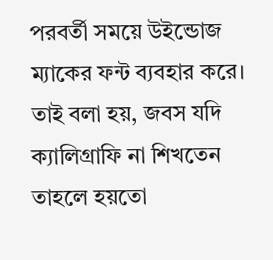পরবর্তী সময়ে উইন্ডোজ ম্যাকের ফন্ট ব্যবহার করে। তাই বলা হয়, জবস যদি ক্যালিগ্রাফি না শিখতেন তাহলে হয়তো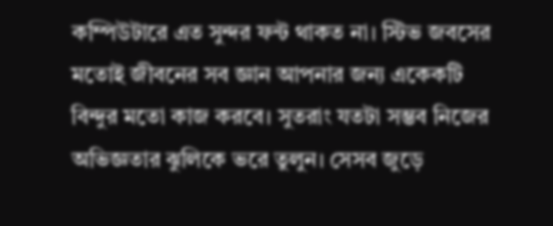কম্পিউটারে এত সুন্দর ফন্ট থাকত না। স্টিভ জবসের মতোই জীবনের সব জ্ঞান আপনার জন্য একেকটি বিন্দুর মতো কাজ করবে। সুতরাং যতটা সম্ভব নিজের অভিজ্ঞতার ঝুলিকে ভরে তুলুন। সেসব জুড়ে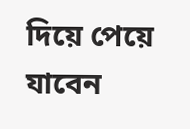দিয়ে পেয়ে যাবেন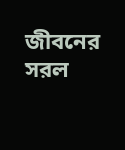জীবনের সরল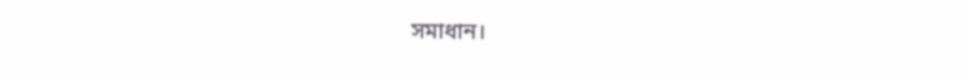সমাধান।